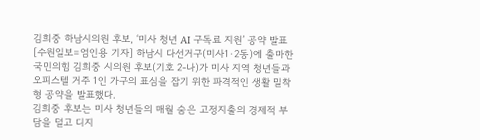김희중 하남시의원 후보, ‘미사 청년 AI 구독료 지원’ 공약 발표
[수원일보=엄인용 기자] 하남시 다선거구(미사1·2동)에 출마한 국민의힘 김희중 시의원 후보(기호 2-나)가 미사 지역 청년들과 오피스텔 거주 1인 가구의 표심을 잡기 위한 파격적인 생활 밀착형 공약을 발표했다.
김희중 후보는 미사 청년들의 매월 숨은 고정지출의 경제적 부담을 덜고 디지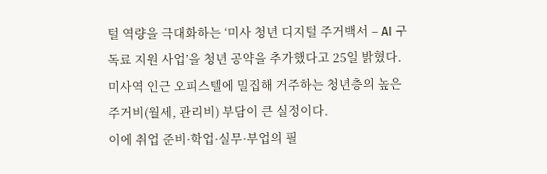털 역량을 극대화하는 ‘미사 청년 디지털 주거백서 – AI 구독료 지원 사업’을 청년 공약을 추가했다고 25일 밝혔다.
미사역 인근 오피스텔에 밀집해 거주하는 청년층의 높은 주거비(월세, 관리비) 부담이 큰 실정이다.
이에 취업 준비·학업·실무·부업의 필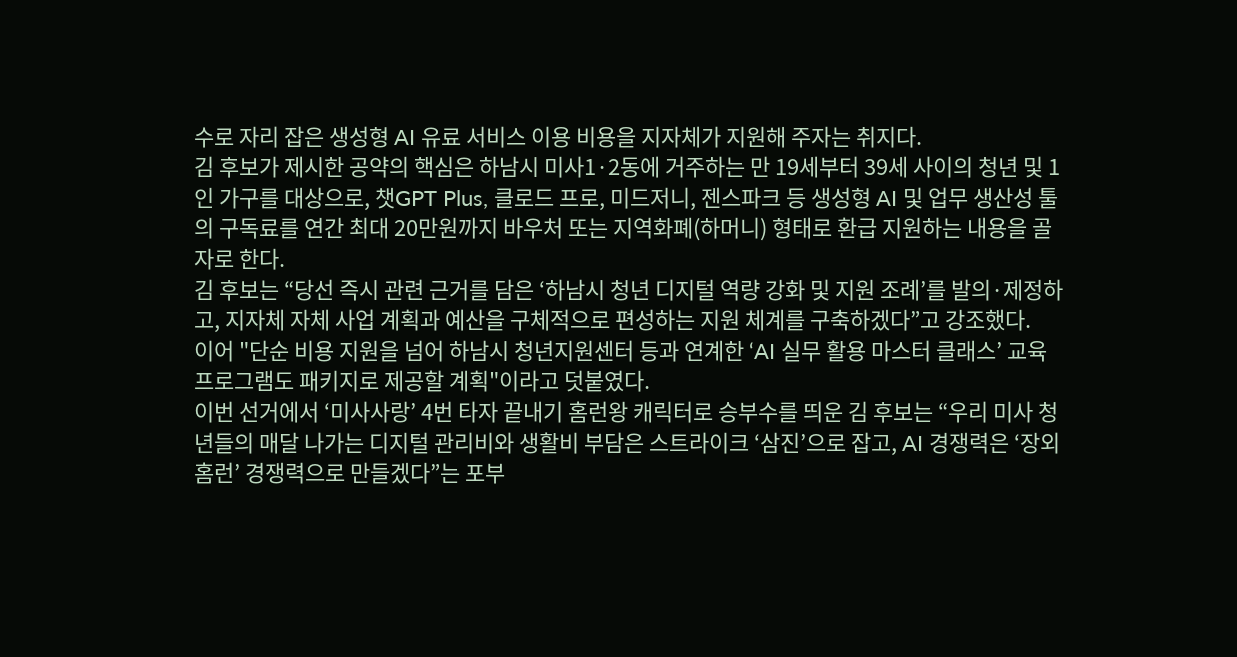수로 자리 잡은 생성형 AI 유료 서비스 이용 비용을 지자체가 지원해 주자는 취지다.
김 후보가 제시한 공약의 핵심은 하남시 미사1·2동에 거주하는 만 19세부터 39세 사이의 청년 및 1인 가구를 대상으로, 챗GPT Plus, 클로드 프로, 미드저니, 젠스파크 등 생성형 AI 및 업무 생산성 툴의 구독료를 연간 최대 20만원까지 바우처 또는 지역화폐(하머니) 형태로 환급 지원하는 내용을 골자로 한다.
김 후보는 “당선 즉시 관련 근거를 담은 ‘하남시 청년 디지털 역량 강화 및 지원 조례’를 발의·제정하고, 지자체 자체 사업 계획과 예산을 구체적으로 편성하는 지원 체계를 구축하겠다”고 강조했다.
이어 "단순 비용 지원을 넘어 하남시 청년지원센터 등과 연계한 ‘AI 실무 활용 마스터 클래스’ 교육 프로그램도 패키지로 제공할 계획"이라고 덧붙였다.
이번 선거에서 ‘미사사랑’ 4번 타자 끝내기 홈런왕 캐릭터로 승부수를 띄운 김 후보는 “우리 미사 청년들의 매달 나가는 디지털 관리비와 생활비 부담은 스트라이크 ‘삼진’으로 잡고, AI 경쟁력은 ‘장외홈런’ 경쟁력으로 만들겠다”는 포부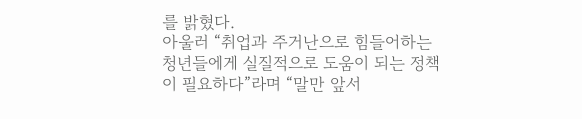를 밝혔다.
아울러 “취업과 주거난으로 힘들어하는 청년들에게 실질적으로 도움이 되는 정책이 필요하다”라며 “말만 앞서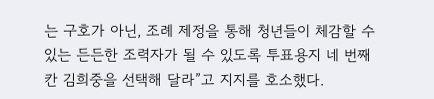는 구호가 아닌, 조례 제정을 통해 청년들이 체감할 수 있는 든든한 조력자가 될 수 있도록 투표용지 네 번째 칸 김희중을 선택해 달라”고 지지를 호소했다.